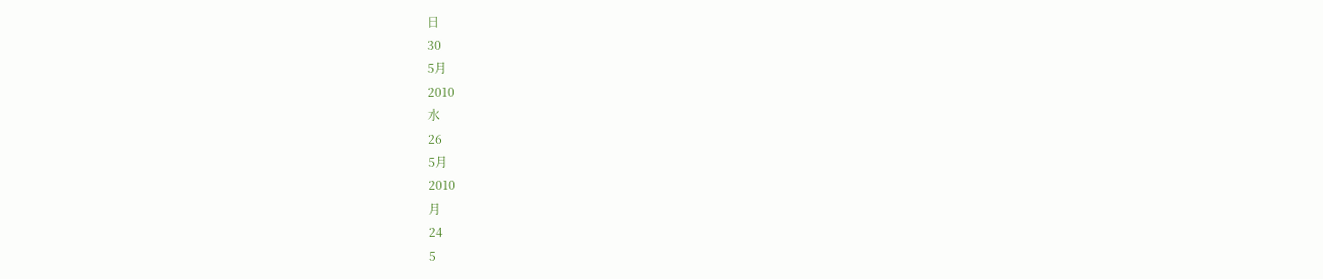日
30
5月
2010
水
26
5月
2010
月
24
5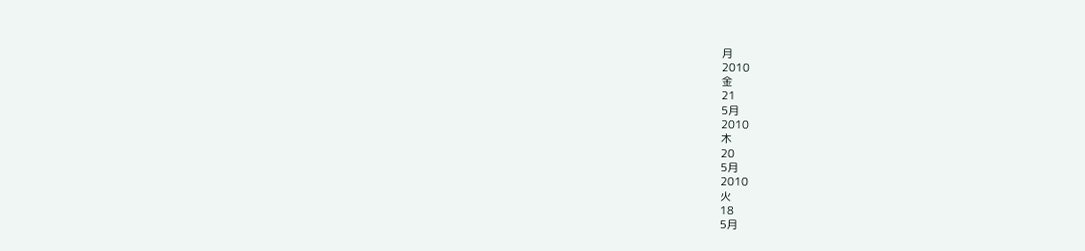月
2010
金
21
5月
2010
木
20
5月
2010
火
18
5月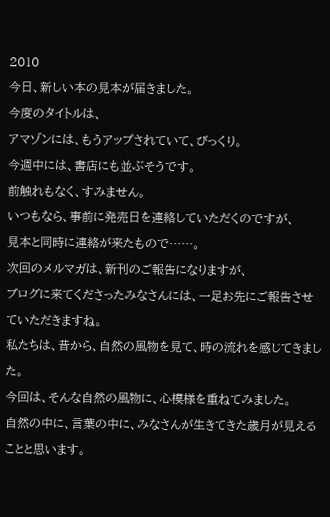2010
今日、新しい本の見本が届きました。
今度のタイトルは、
アマゾンには、もうアップされていて、びっくり。
今週中には、書店にも並ぶそうです。
前触れもなく、すみません。
いつもなら、事前に発売日を連絡していただくのですが、
見本と同時に連絡が来たもので……。
次回のメルマガは、新刊のご報告になりますが、
ブログに来てくださったみなさんには、一足お先にご報告させていただきますね。
私たちは、昔から、自然の風物を見て、時の流れを感じてきました。
今回は、そんな自然の風物に、心模様を重ねてみました。
自然の中に、言葉の中に、みなさんが生きてきた歳月が見えることと思います。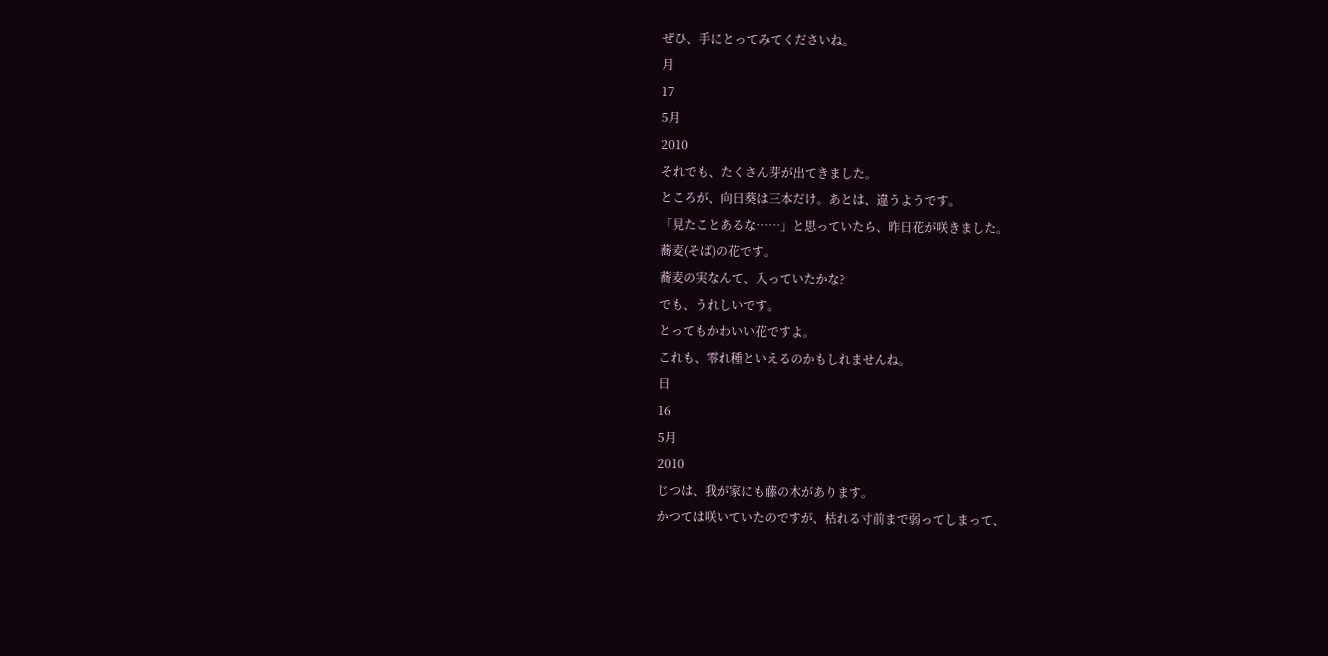ぜひ、手にとってみてくださいね。
月
17
5月
2010
それでも、たくさん芽が出てきました。
ところが、向日葵は三本だけ。あとは、違うようです。
「見たことあるな……」と思っていたら、昨日花が咲きました。
蕎麦(そば)の花です。
蕎麦の実なんて、入っていたかな?
でも、うれしいです。
とってもかわいい花ですよ。
これも、零れ種といえるのかもしれませんね。
日
16
5月
2010
じつは、我が家にも藤の木があります。
かつては咲いていたのですが、枯れる寸前まで弱ってしまって、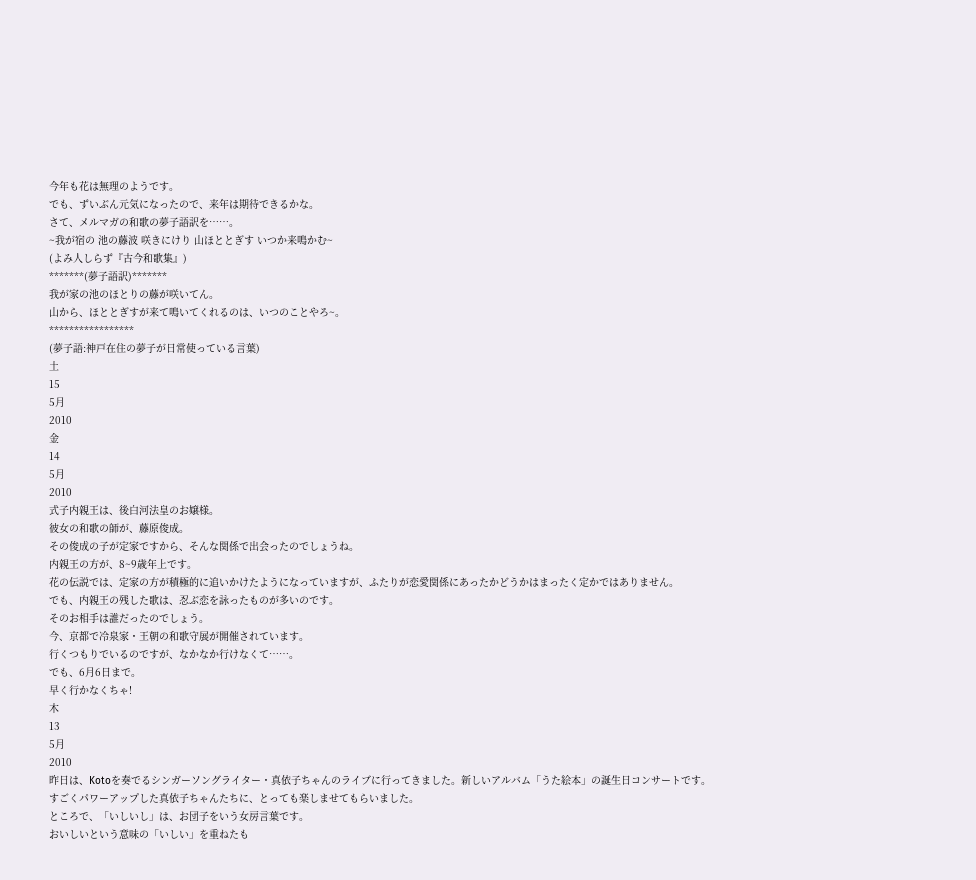今年も花は無理のようです。
でも、ずいぶん元気になったので、来年は期待できるかな。
さて、メルマガの和歌の夢子語訳を……。
~我が宿の 池の藤波 咲きにけり 山ほととぎす いつか来鳴かむ~
(よみ人しらず『古今和歌集』)
*******(夢子語訳)*******
我が家の池のほとりの藤が咲いてん。
山から、ほととぎすが来て鳴いてくれるのは、いつのことやろ~。
*****************
(夢子語:神戸在住の夢子が日常使っている言葉)
土
15
5月
2010
金
14
5月
2010
式子内親王は、後白河法皇のお嬢様。
彼女の和歌の師が、藤原俊成。
その俊成の子が定家ですから、そんな関係で出会ったのでしょうね。
内親王の方が、8~9歳年上です。
花の伝説では、定家の方が積極的に追いかけたようになっていますが、ふたりが恋愛関係にあったかどうかはまったく定かではありません。
でも、内親王の残した歌は、忍ぶ恋を詠ったものが多いのです。
そのお相手は誰だったのでしょう。
今、京都で冷泉家・王朝の和歌守展が開催されています。
行くつもりでいるのですが、なかなか行けなくて……。
でも、6月6日まで。
早く行かなくちゃ!
木
13
5月
2010
昨日は、Kotoを奏でるシンガーソングライター・真依子ちゃんのライブに行ってきました。新しいアルバム「うた絵本」の誕生日コンサートです。
すごくパワーアップした真依子ちゃんたちに、とっても楽しませてもらいました。
ところで、「いしいし」は、お団子をいう女房言葉です。
おいしいという意味の「いしい」を重ねたも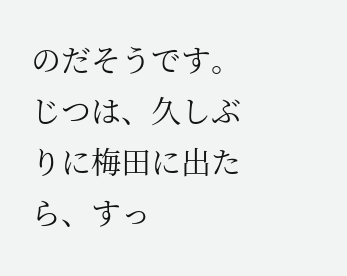のだそうです。
じつは、久しぶりに梅田に出たら、すっ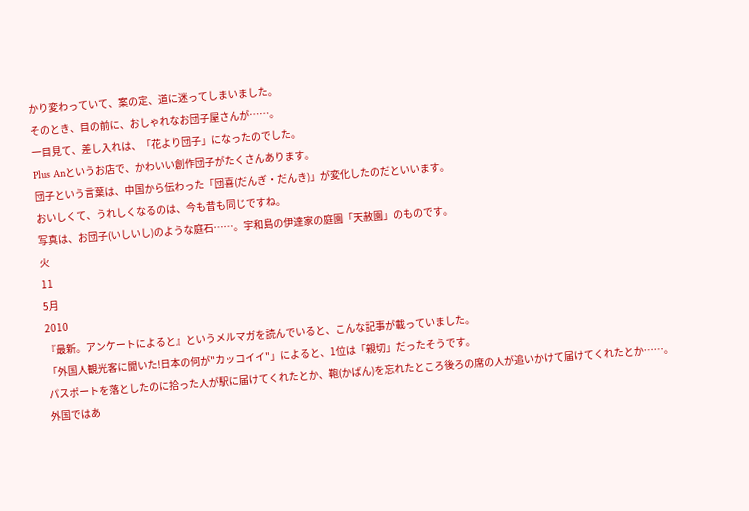かり変わっていて、案の定、道に迷ってしまいました。
そのとき、目の前に、おしゃれなお団子屋さんが……。
一目見て、差し入れは、「花より団子」になったのでした。
Plus Anというお店で、かわいい創作団子がたくさんあります。
団子という言葉は、中国から伝わった「団喜(だんぎ・だんき)」が変化したのだといいます。
おいしくて、うれしくなるのは、今も昔も同じですね。
写真は、お団子(いしいし)のような庭石……。宇和島の伊達家の庭園「天赦園」のものです。
火
11
5月
2010
『最新。アンケートによると』というメルマガを読んでいると、こんな記事が載っていました。
「外国人観光客に聞いた!日本の何が"カッコイイ"」によると、1位は「親切」だったそうです。
パスポートを落としたのに拾った人が駅に届けてくれたとか、鞄(かばん)を忘れたところ後ろの席の人が追いかけて届けてくれたとか……。
外国ではあ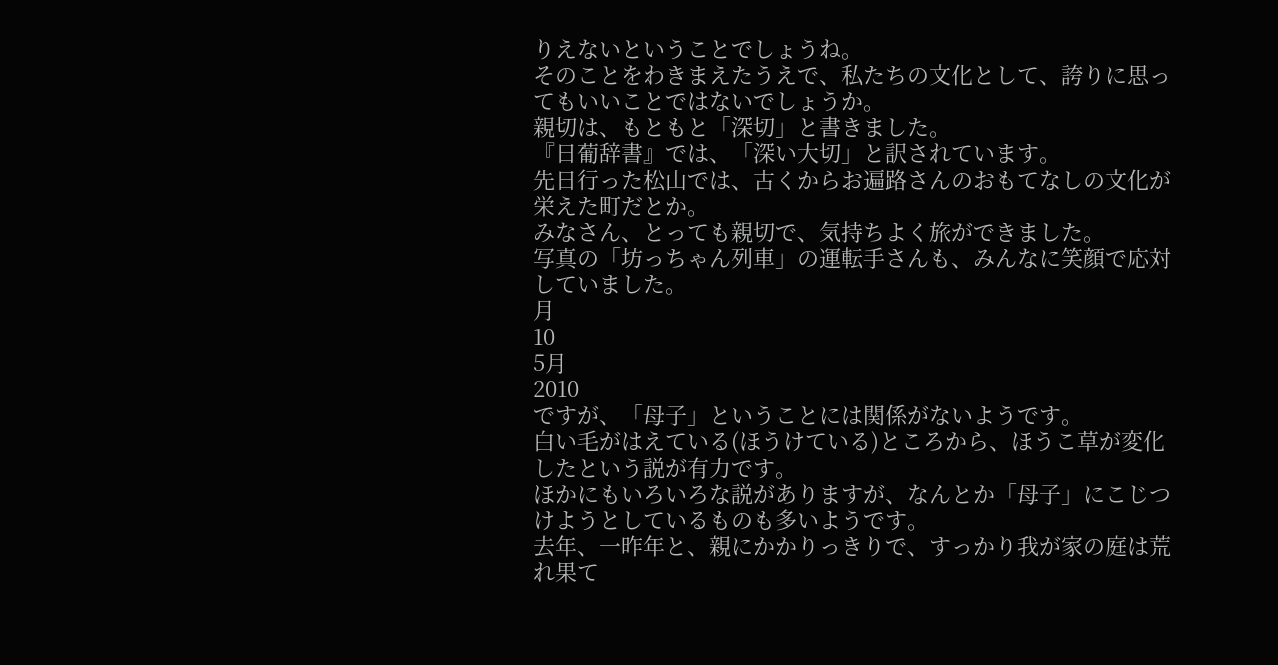りえないということでしょうね。
そのことをわきまえたうえで、私たちの文化として、誇りに思ってもいいことではないでしょうか。
親切は、もともと「深切」と書きました。
『日葡辞書』では、「深い大切」と訳されています。
先日行った松山では、古くからお遍路さんのおもてなしの文化が栄えた町だとか。
みなさん、とっても親切で、気持ちよく旅ができました。
写真の「坊っちゃん列車」の運転手さんも、みんなに笑顔で応対していました。
月
10
5月
2010
ですが、「母子」ということには関係がないようです。
白い毛がはえている(ほうけている)ところから、ほうこ草が変化したという説が有力です。
ほかにもいろいろな説がありますが、なんとか「母子」にこじつけようとしているものも多いようです。
去年、一昨年と、親にかかりっきりで、すっかり我が家の庭は荒れ果て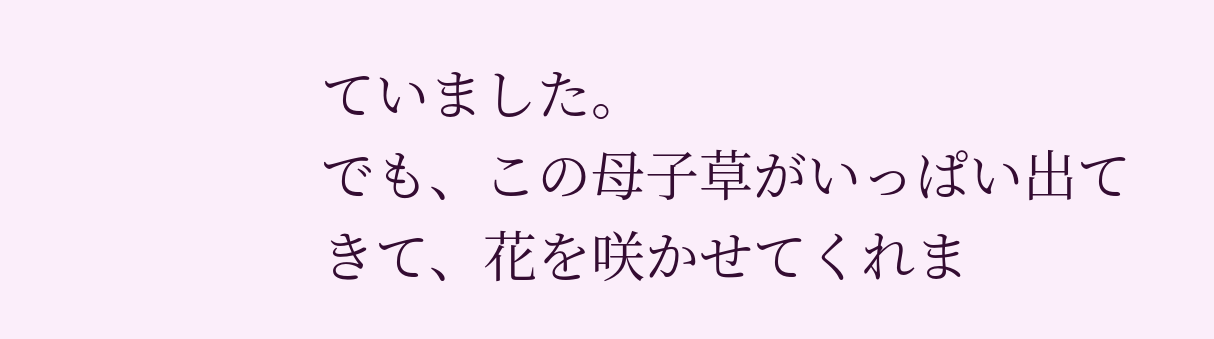ていました。
でも、この母子草がいっぱい出てきて、花を咲かせてくれま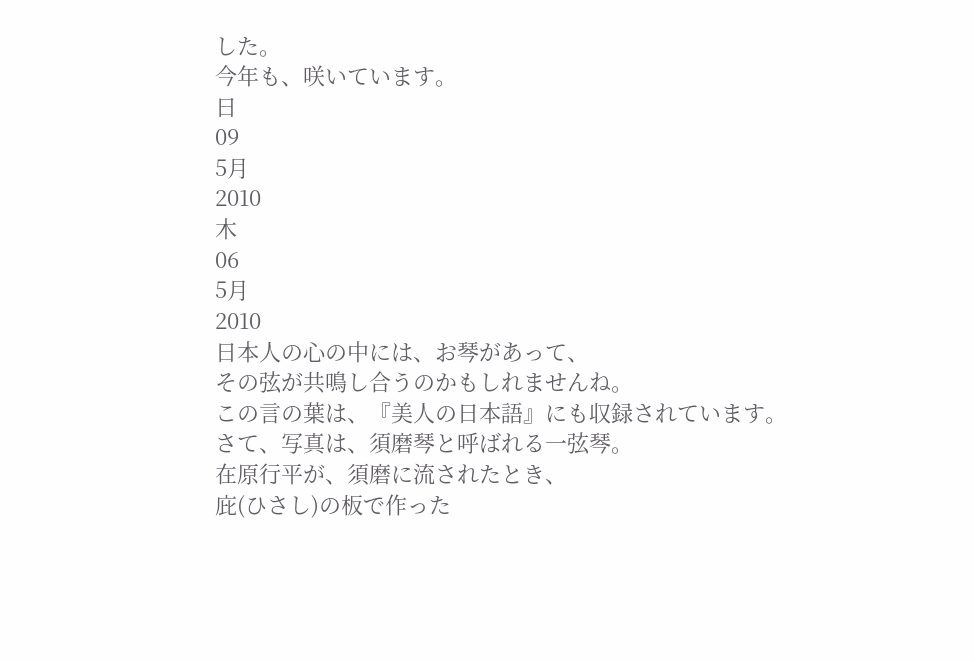した。
今年も、咲いています。
日
09
5月
2010
木
06
5月
2010
日本人の心の中には、お琴があって、
その弦が共鳴し合うのかもしれませんね。
この言の葉は、『美人の日本語』にも収録されています。
さて、写真は、須磨琴と呼ばれる一弦琴。
在原行平が、須磨に流されたとき、
庇(ひさし)の板で作った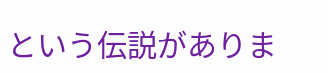という伝説がありま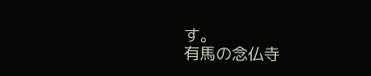す。
有馬の念仏寺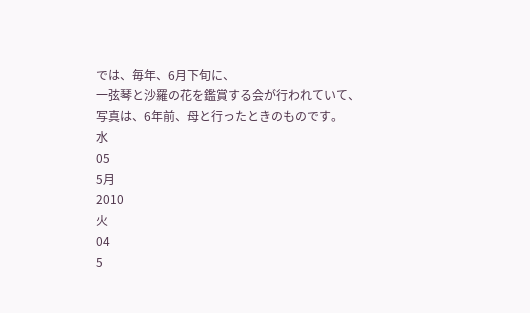では、毎年、6月下旬に、
一弦琴と沙羅の花を鑑賞する会が行われていて、
写真は、6年前、母と行ったときのものです。
水
05
5月
2010
火
04
5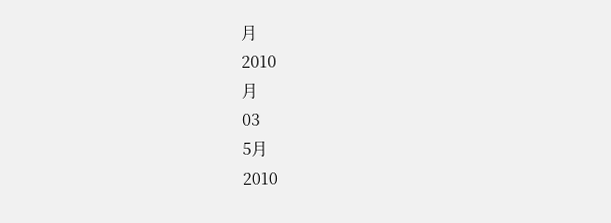月
2010
月
03
5月
2010